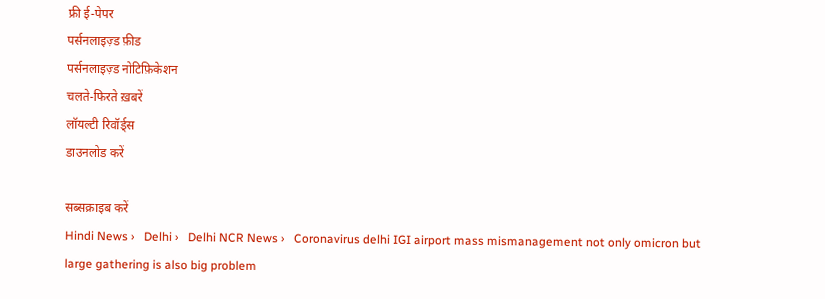फ्री ई-पेपर
पर्सनलाइज़्ड फ़ीड
पर्सनलाइज़्ड नोटिफ़िकेशन
चलते-फिरते ख़बरें
लॉयल्टी रिवॉर्ड्स
डाउनलोड करें

सब्सक्राइब करें
Hindi News ›   Delhi ›   Delhi NCR News ›   Coronavirus delhi IGI airport mass mismanagement not only omicron but large gathering is also big problem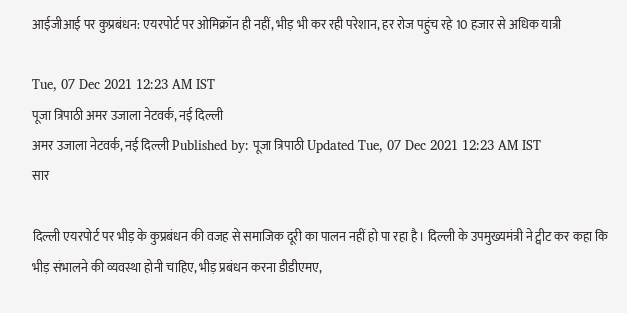आईजीआई पर कुप्रबंधन: एयरपोर्ट पर ओमिक्रॉन ही नहीं, भीड़ भी कर रही परेशान, हर रोज पहुंच रहे 10 हजार से अधिक यात्री

Tue, 07 Dec 2021 12:23 AM IST
पूजा त्रिपाठी अमर उजाला नेटवर्क, नई दिल्ली
अमर उजाला नेटवर्क, नई दिल्ली Published by: पूजा त्रिपाठी Updated Tue, 07 Dec 2021 12:23 AM IST
सार

दिल्ली एयरपोर्ट पर भीड़ के कुप्रबंधन की वजह से समाजिक दूरी का पालन नहीं हो पा रहा है। दिल्ली के उपमुख्यमंत्री ने ट्वीट कर कहा कि भीड़ संभालने की व्यवस्था होनी चाहिए, भीड़ प्रबंधन करना डीडीएमए,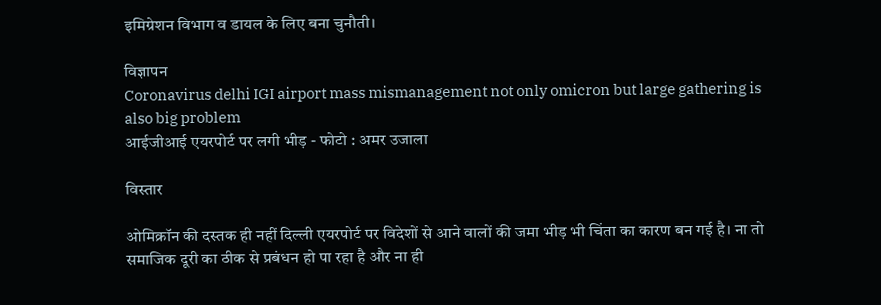इमिग्रेशन विभाग व डायल के लिए बना चुनौती।

विज्ञापन
Coronavirus delhi IGI airport mass mismanagement not only omicron but large gathering is also big problem
आईजीआई एयरपोर्ट पर लगी भीड़ - फोटो : अमर उजाला

विस्तार

ओमिक्रॉन की दस्तक ही नहीं दिल्ली एयरपोर्ट पर विदेशों से आने वालों की जमा भीड़ भी चिंता का कारण बन गई है। ना तो समाजिक दूरी का ठीक से प्रबंधन हो पा रहा है और ना ही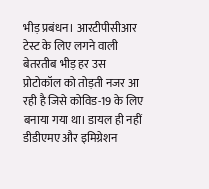भीड़ प्रबंधन। आरटीपीसीआर टेस्ट के लिए लगने वाली बेतरतीब भीड़ हर उस  प्रोटोकॉल को तोड़ती नजर आ रही है जिसे कोविड-19 के लिए बनाया गया था। डायल ही नहीं डीडीएमए और इमिग्रेशन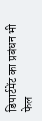डिपार्टमेंट का प्रबंधन भी फेल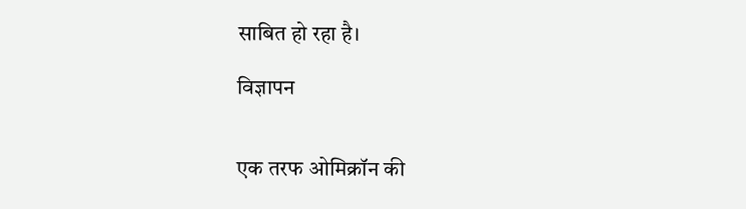साबित हो रहा है।

विज्ञापन


एक तरफ ओमिक्रॉन की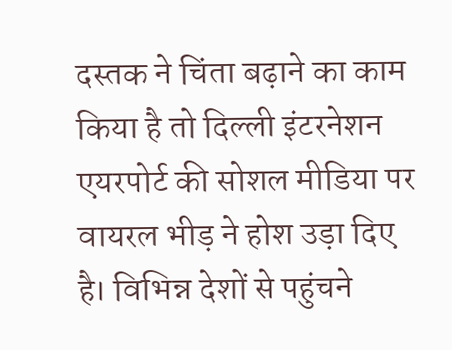दस्तक ने चिंता बढ़ाने का काम किया है तो दिल्ली इंटरनेशन एयरपोर्ट की सोशल मीडिया पर वायरल भीड़ ने होश उड़ा दिए है। विभिन्न देशों से पहुंचने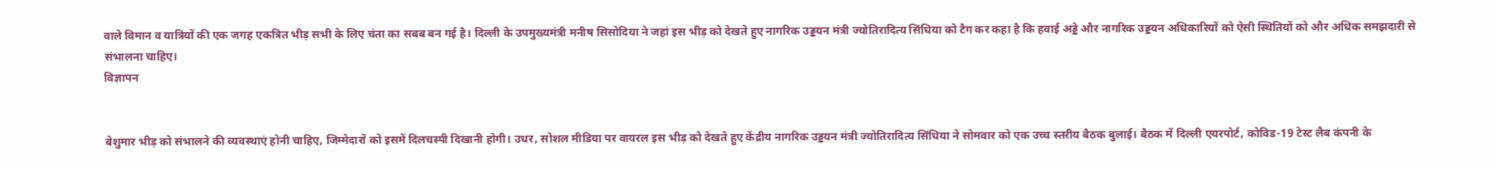वाले विमान व यात्रियों की एक जगह एकत्रित भीड़ सभी के लिए चंता का सबब बन गई है। दिल्ली के उपमुख्यमंत्री मनीष सिसोदिया ने जहां इस भीड़ को देखते हुए नागरिक उड्डयन मंत्री ज्योतिरादित्य सिंधिया को टैग कर कहा है कि हवाई अड्डे और नागरिक उड्डयन अधिकारियों को ऐसी स्थितियों को और अधिक समझदारी से संभालना चाहिए।
विज्ञापन


बेशुमार भीड़ को संभालने की व्यवस्थाएं होनी चाहिए, जिम्मेदारों को इसमें दिलचस्पी दिखानी होगी। उधर, सोशल मीडिया पर वायरल इस भीड़ को देखते हुए केंद्रीय नागरिक उड्डयन मंत्री ज्योतिरादित्य सिंधिया ने सोमवार को एक उच्च स्तरीय बैठक बुलाई। बैठक में दिल्ली एयरपोर्ट, कोविड-19 टेस्ट लैब कंपनी के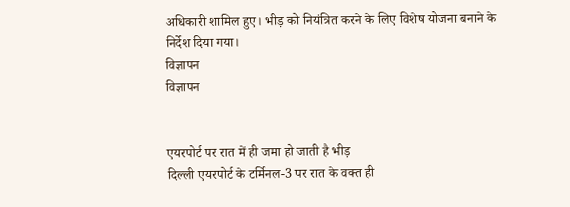अधिकारी शामिल हुए। भीड़ को नियंत्रित करने के लिए विशेष योजना बनाने के निर्देश दिया गया।
विज्ञापन
विज्ञापन


एयरपोर्ट पर रात में ही जमा हो जाती है भीड़
दिल्ली एयरपोर्ट के टर्मिनल-3 पर रात के वक्त ही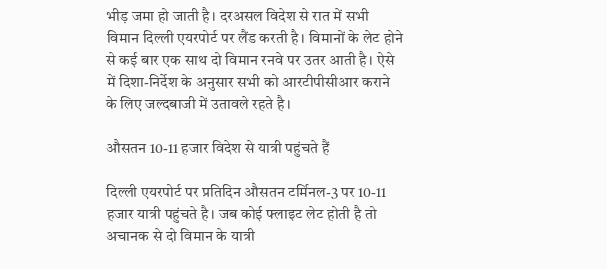भीड़ जमा हो जाती है। दरअसल विदेश से रात में सभी विमान दिल्ली एयरपोर्ट पर लैंड करती है। विमानों के लेट होने से कई बार एक साथ दो विमान रनवे पर उतर आती है। ऐसे में दिशा-निर्देश के अनुसार सभी को आरटीपीसीआर कराने के लिए जल्दबाजी में उतावले रहते है।

औसतन 10-11 हजार विदेश से यात्री पहुंचते हैं

दिल्ली एयरपोर्ट पर प्रतिदिन औसतन टर्मिनल-3 पर 10-11 हजार यात्री पहुंचते है। जब कोई फ्लाइट लेट होती है तो अचानक से दो विमान के यात्री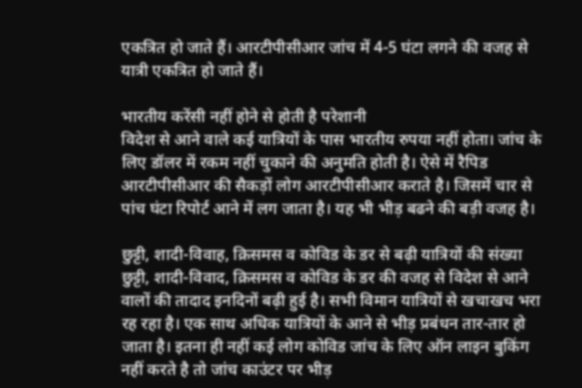एकत्रित हो जाते हैं। आरटीपीसीआर जांच में 4-5 घंटा लगने की वजह से यात्री एकत्रित हो जाते हैं।

भारतीय करेंसी नहीं होने से होती है परेशानी
विदेश से आने वाले कई यात्रियों के पास भारतीय रुपया नहीं होता। जांच के लिए डॉलर में रकम नहीं चुकाने की अनुमति होती है। ऐसे में रैपिड आरटीपीसीआर की सैकड़ों लोग आरटीपीसीआर कराते है। जिसमें चार से पांच घंटा रिपोर्ट आने में लग जाता है। यह भी भीड़ बढने की बड़ी वजह है।

छुट्टी, शादी-विवाह, क्रिसमस व कोविड के डर से बढ़ी यात्रियों की संख्या
छुट्टी, शादी-विवाद, क्रिसमस व कोविड के डर की वजह से विदेश से आने वालों की तादाद इनदिनों बढ़ी हुई है। सभी विमान यात्रियों से खचाखच भरा रह रहा है। एक साथ अधिक यात्रियों के आने से भीड़ प्रबंधन तार-तार हो जाता है। इतना ही नहीं कई लोग कोविड जांच के लिए ऑन लाइन बुकिंग नहीं करते है तो जांच काउंटर पर भीड़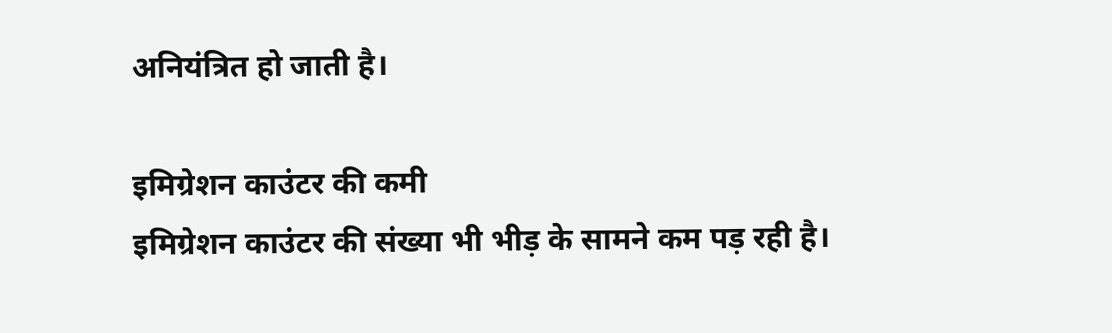अनियंत्रित हो जाती है।

इमिग्रेशन काउंटर की कमी
इमिग्रेशन काउंटर की संख्या भी भीड़ के सामने कम पड़ रही है।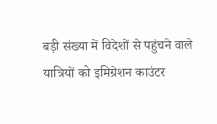बड़ी संख्या में विदेशों से पहुंचने वाले यात्रियों को इमिग्रेशन काउंटर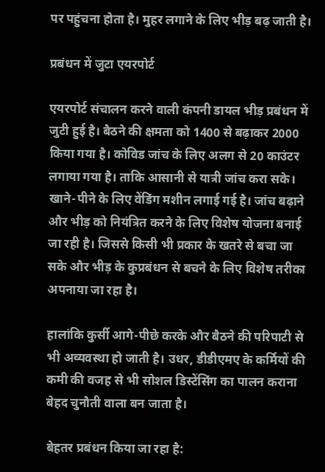पर पहुंचना होता है। मुहर लगाने के लिए भीड़ बढ़ जाती है।

प्रबंधन में जुटा एयरपोर्ट

एयरपोर्ट संचालन करने वाली कंपनी डायल भीड़ प्रबंधन में जुटी हुई है। बैठने की क्षमता को 1400 से बढ़ाकर 2000 किया गया है। कोविड जांच के लिए अलग से 20 काउंटर लगाया गया है। ताकि आसानी से यात्री जांच करा सके। खाने-पीने के लिए वेंडिंग मशीन लगाई गई है। जांच बढ़ाने और भीड़ को नियंत्रित करने के लिए विशेष योजना बनाई जा रही है। जिससे किसी भी प्रकार के खतरे से बचा जा सके और भीड़ के कुप्रबंधन से बचने के लिए विशेष तरीका अपनाया जा रहा है।

हालांकि कुर्सी आगे-पीछे करके और बैठने की परिपाटी से भी अव्यवस्था हो जाती है। उधर, डीडीएमए के कर्मियों की कमी की वजह से भी सोशल डिस्टेंसिंग का पालन कराना बेहद चुनौती वाला बन जाता है।

बेहतर प्रबंधन किया जा रहा है: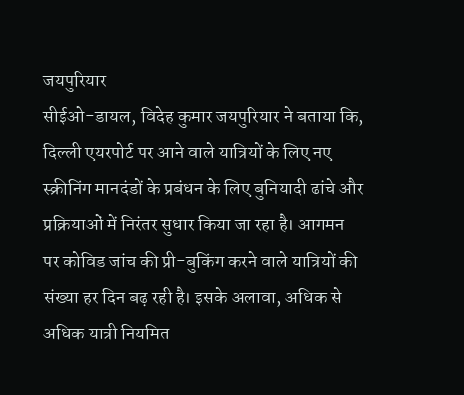जयपुरियार
सीईओ-डायल, विदेह कुमार जयपुरियार ने बताया कि, दिल्ली एयरपोर्ट पर आने वाले यात्रियों के लिए नए स्क्रीनिंग मानदंडों के प्रबंधन के लिए बुनियादी ढांचे और प्रक्रियाओं में निरंतर सुधार किया जा रहा है। आगमन पर कोविड जांच की प्री-बुकिंग करने वाले यात्रियों की संख्या हर दिन बढ़ रही है। इसके अलावा, अधिक से अधिक यात्री नियमित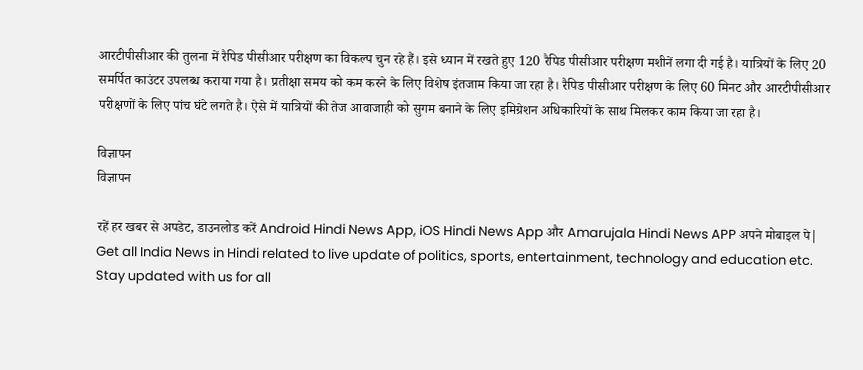आरटीपीसीआर की तुलना में रैपिड पीसीआर परीक्षण का विकल्प चुन रहे हैं। इसे ध्यान में रखते हुए 120 रैपिड पीसीआर परीक्षण मशीनें लगा दी गई है। यात्रियों के लिए 20 समर्पित काउंटर उपलब्ध कराया गया है। प्रतीक्षा समय को कम करने के लिए विशेष इंतजाम किया जा रहा है। रैपिड पीसीआर परीक्षण के लिए 60 मिनट और आरटीपीसीआर परीक्षणों के लिए पांच घंटे लगते है। ऐसे में यात्रियों की तेज आवाजाही को सुगम बनाने के लिए इमिग्रेशन अधिकारियों के साथ मिलकर काम किया जा रहा है।

विज्ञापन
विज्ञापन

रहें हर खबर से अपडेट, डाउनलोड करें Android Hindi News App, iOS Hindi News App और Amarujala Hindi News APP अपने मोबाइल पे|
Get all India News in Hindi related to live update of politics, sports, entertainment, technology and education etc. Stay updated with us for all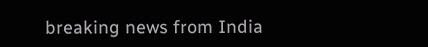breaking news from India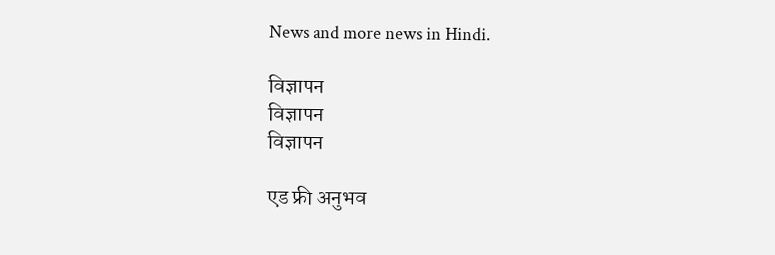News and more news in Hindi.

विज्ञापन
विज्ञापन
विज्ञापन

एड फ्री अनुभव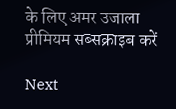के लिए अमर उजाला प्रीमियम सब्सक्राइब करें

Next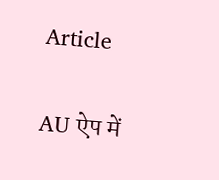Article

AU ऐप में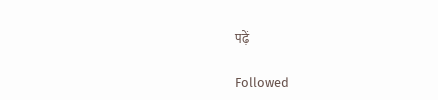पढ़ें

Followed